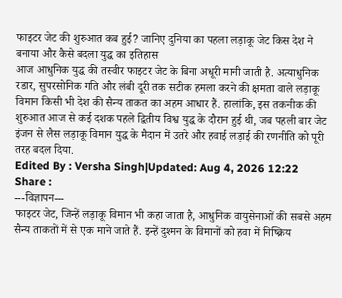फाइटर जेट की शुरुआत कब हुई? जानिए दुनिया का पहला लड़ाकू जेट किस देश ने बनाया और कैसे बदला युद्ध का इतिहास
आज आधुनिक युद्ध की तस्वीर फाइटर जेट के बिना अधूरी मानी जाती है. अत्याधुनिक रडार, सुपरसोनिक गति और लंबी दूरी तक सटीक हमला करने की क्षमता वाले लड़ाकू विमान किसी भी देश की सैन्य ताकत का अहम आधार हैं. हालांकि, इस तकनीक की शुरुआत आज से कई दशक पहले द्वितीय विश्व युद्ध के दौरान हुई थी, जब पहली बार जेट इंजन से लैस लड़ाकू विमान युद्ध के मैदान में उतरे और हवाई लड़ाई की रणनीति को पूरी तरह बदल दिया.
Edited By : Versha Singh|Updated: Aug 4, 2026 12:22
Share :
---विज्ञापन---
फाइटर जेट, जिन्हें लड़ाकू विमान भी कहा जाता है, आधुनिक वायुसेनाओं की सबसे अहम सैन्य ताकतों में से एक माने जाते हैं. इन्हें दुश्मन के विमानों को हवा में निष्क्रिय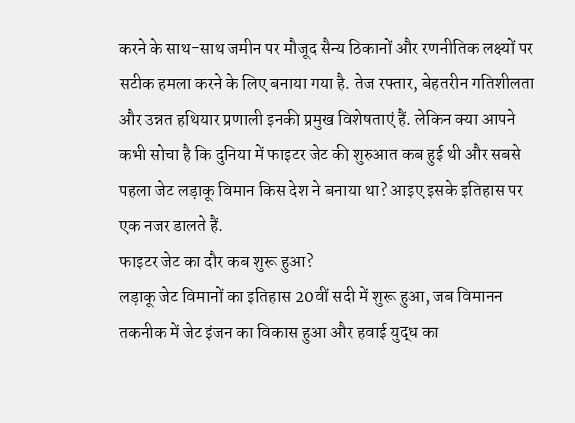करने के साथ-साथ जमीन पर मौजूद सैन्य ठिकानों और रणनीतिक लक्ष्यों पर सटीक हमला करने के लिए बनाया गया है. तेज रफ्तार, बेहतरीन गतिशीलता और उन्नत हथियार प्रणाली इनकी प्रमुख विशेषताएं हैं. लेकिन क्या आपने कभी सोचा है कि दुनिया में फाइटर जेट की शुरुआत कब हुई थी और सबसे पहला जेट लड़ाकू विमान किस देश ने बनाया था? आइए इसके इतिहास पर एक नजर डालते हैं.
फाइटर जेट का दौर कब शुरू हुआ?
लड़ाकू जेट विमानों का इतिहास 20वीं सदी में शुरू हुआ, जब विमानन तकनीक में जेट इंजन का विकास हुआ और हवाई युद्ध का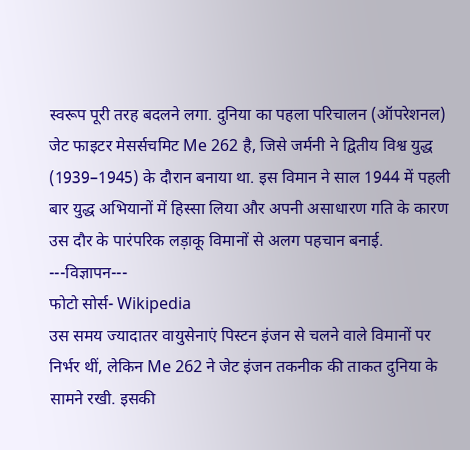स्वरूप पूरी तरह बदलने लगा. दुनिया का पहला परिचालन (ऑपरेशनल) जेट फाइटर मेसर्सचमिट Me 262 है, जिसे जर्मनी ने द्वितीय विश्व युद्ध (1939–1945) के दौरान बनाया था. इस विमान ने साल 1944 में पहली बार युद्ध अभियानों में हिस्सा लिया और अपनी असाधारण गति के कारण उस दौर के पारंपरिक लड़ाकू विमानों से अलग पहचान बनाई.
---विज्ञापन---
फोटो सोर्स- Wikipedia
उस समय ज्यादातर वायुसेनाएं पिस्टन इंजन से चलने वाले विमानों पर निर्भर थीं, लेकिन Me 262 ने जेट इंजन तकनीक की ताकत दुनिया के सामने रखी. इसकी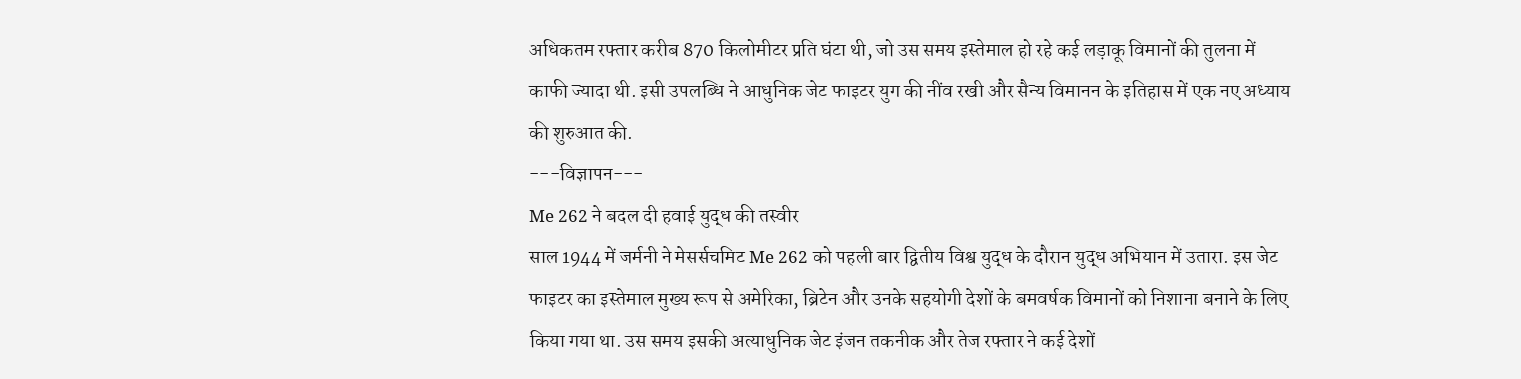अधिकतम रफ्तार करीब 870 किलोमीटर प्रति घंटा थी, जो उस समय इस्तेमाल हो रहे कई लड़ाकू विमानों की तुलना में काफी ज्यादा थी. इसी उपलब्धि ने आधुनिक जेट फाइटर युग की नींव रखी और सैन्य विमानन के इतिहास में एक नए अध्याय की शुरुआत की.
---विज्ञापन---
Me 262 ने बदल दी हवाई युद्ध की तस्वीर
साल 1944 में जर्मनी ने मेसर्सचमिट Me 262 को पहली बार द्वितीय विश्व युद्ध के दौरान युद्ध अभियान में उतारा. इस जेट फाइटर का इस्तेमाल मुख्य रूप से अमेरिका, ब्रिटेन और उनके सहयोगी देशों के बमवर्षक विमानों को निशाना बनाने के लिए किया गया था. उस समय इसकी अत्याधुनिक जेट इंजन तकनीक और तेज रफ्तार ने कई देशों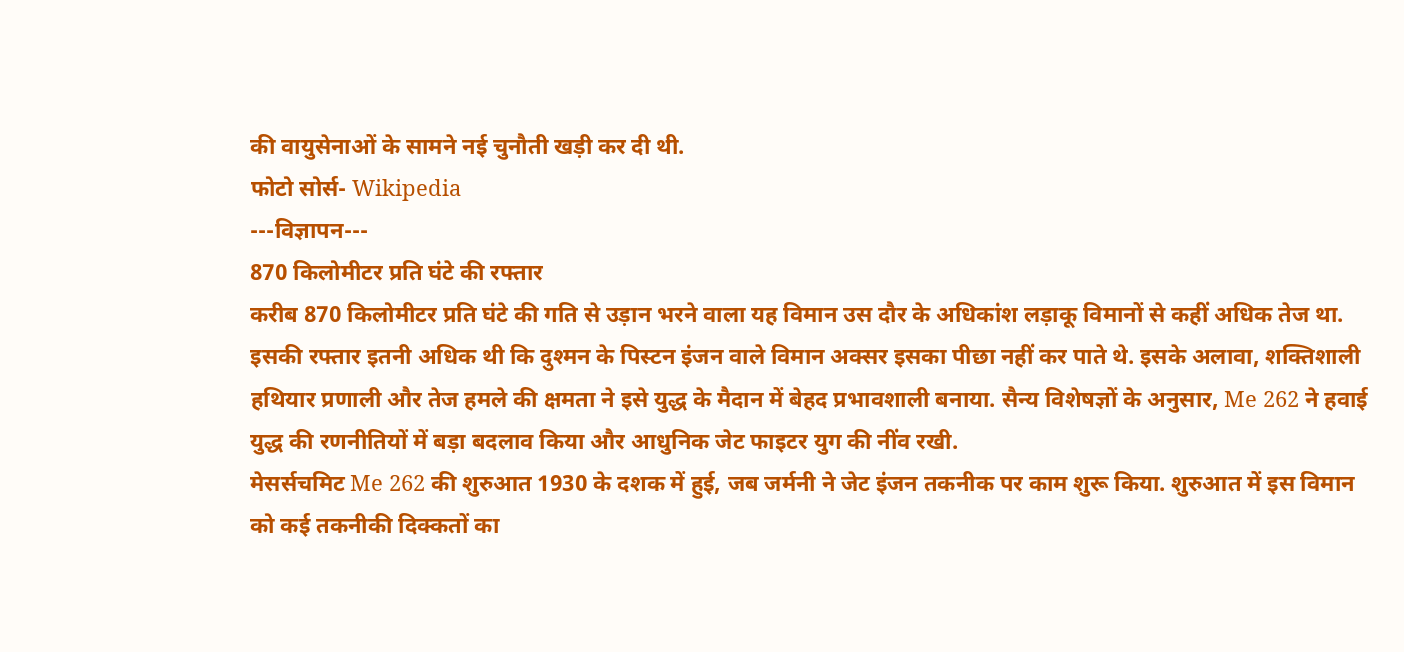की वायुसेनाओं के सामने नई चुनौती खड़ी कर दी थी.
फोटो सोर्स- Wikipedia
---विज्ञापन---
870 किलोमीटर प्रति घंटे की रफ्तार
करीब 870 किलोमीटर प्रति घंटे की गति से उड़ान भरने वाला यह विमान उस दौर के अधिकांश लड़ाकू विमानों से कहीं अधिक तेज था. इसकी रफ्तार इतनी अधिक थी कि दुश्मन के पिस्टन इंजन वाले विमान अक्सर इसका पीछा नहीं कर पाते थे. इसके अलावा, शक्तिशाली हथियार प्रणाली और तेज हमले की क्षमता ने इसे युद्ध के मैदान में बेहद प्रभावशाली बनाया. सैन्य विशेषज्ञों के अनुसार, Me 262 ने हवाई युद्ध की रणनीतियों में बड़ा बदलाव किया और आधुनिक जेट फाइटर युग की नींव रखी.
मेसर्सचमिट Me 262 की शुरुआत 1930 के दशक में हुई, जब जर्मनी ने जेट इंजन तकनीक पर काम शुरू किया. शुरुआत में इस विमान को कई तकनीकी दिक्कतों का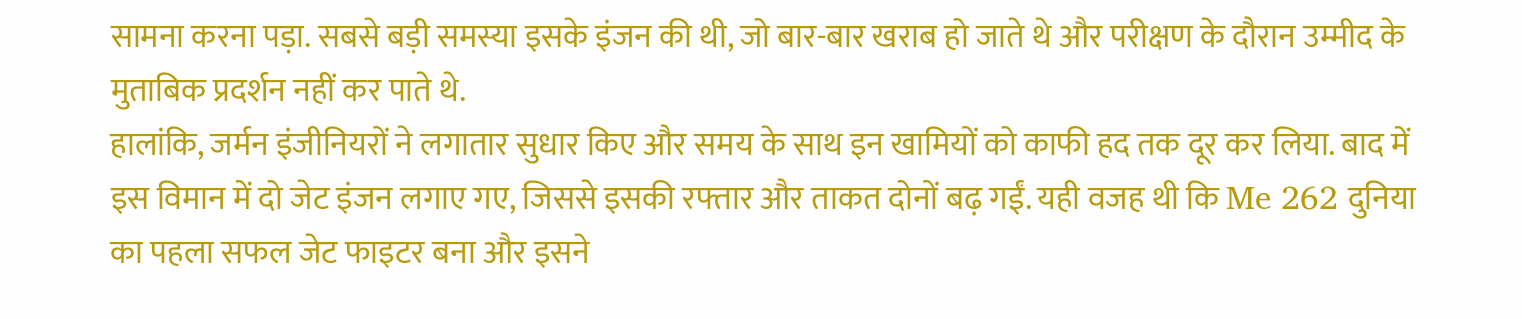सामना करना पड़ा. सबसे बड़ी समस्या इसके इंजन की थी, जो बार-बार खराब हो जाते थे और परीक्षण के दौरान उम्मीद के मुताबिक प्रदर्शन नहीं कर पाते थे.
हालांकि, जर्मन इंजीनियरों ने लगातार सुधार किए और समय के साथ इन खामियों को काफी हद तक दूर कर लिया. बाद में इस विमान में दो जेट इंजन लगाए गए, जिससे इसकी रफ्तार और ताकत दोनों बढ़ गईं. यही वजह थी कि Me 262 दुनिया का पहला सफल जेट फाइटर बना और इसने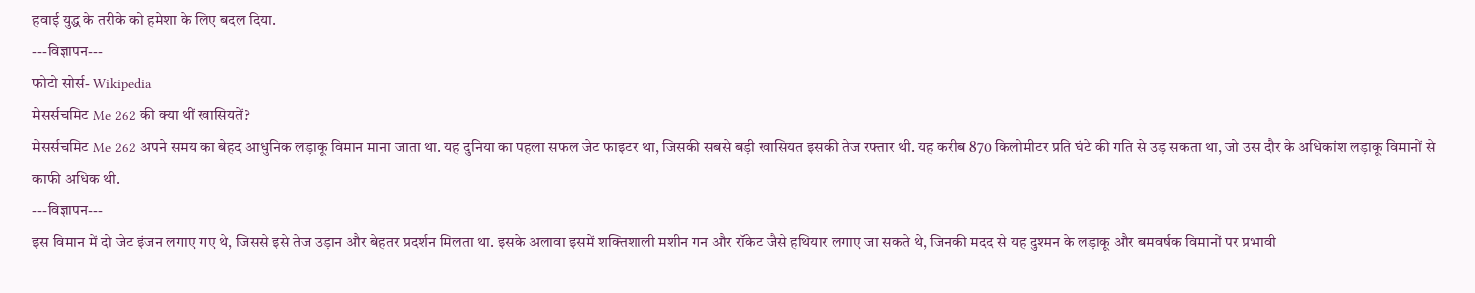हवाई युद्ध के तरीके को हमेशा के लिए बदल दिया.
---विज्ञापन---
फोटो सोर्स- Wikipedia
मेसर्सचमिट Me 262 की क्या थीं खासियतें?
मेसर्सचमिट Me 262 अपने समय का बेहद आधुनिक लड़ाकू विमान माना जाता था. यह दुनिया का पहला सफल जेट फाइटर था, जिसकी सबसे बड़ी खासियत इसकी तेज रफ्तार थी. यह करीब 870 किलोमीटर प्रति घंटे की गति से उड़ सकता था, जो उस दौर के अधिकांश लड़ाकू विमानों से काफी अधिक थी.
---विज्ञापन---
इस विमान में दो जेट इंजन लगाए गए थे, जिससे इसे तेज उड़ान और बेहतर प्रदर्शन मिलता था. इसके अलावा इसमें शक्तिशाली मशीन गन और रॉकेट जैसे हथियार लगाए जा सकते थे, जिनकी मदद से यह दुश्मन के लड़ाकू और बमवर्षक विमानों पर प्रभावी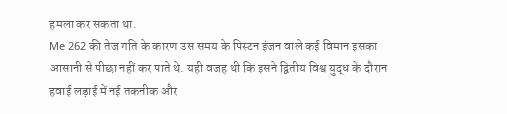हमला कर सकता था.
Me 262 की तेज गति के कारण उस समय के पिस्टन इंजन वाले कई विमान इसका आसानी से पीछा नहीं कर पाते थे. यही वजह थी कि इसने द्वितीय विश्व युद्ध के दौरान हवाई लड़ाई में नई तकनीक और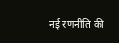नई रणनीति की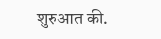शुरुआत की.